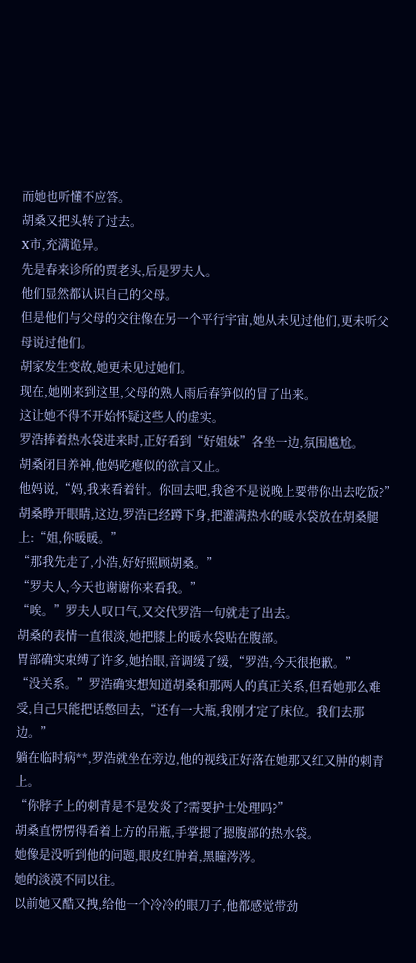而她也听懂不应答。
胡桑又把头转了过去。
X市,充满诡异。
先是春来诊所的贾老头,后是罗夫人。
他们显然都认识自己的父母。
但是他们与父母的交往像在另一个平行宇宙,她从未见过他们,更未听父母说过他们。
胡家发生变故,她更未见过她们。
现在,她刚来到这里,父母的熟人雨后春笋似的冒了出来。
这让她不得不开始怀疑这些人的虚实。
罗浩捧着热水袋进来时,正好看到“好姐妹”各坐一边,氛围尴尬。
胡桑闭目养神,他妈吃瘪似的欲言又止。
他妈说,“妈,我来看着针。你回去吧,我爸不是说晚上要带你出去吃饭?”
胡桑睁开眼睛,这边,罗浩已经蹲下身,把灌满热水的暖水袋放在胡桑腿上:“姐,你暖暖。”
“那我先走了,小浩,好好照顾胡桑。”
“罗夫人,今天也谢谢你来看我。”
“唉。”罗夫人叹口气,又交代罗浩一句就走了出去。
胡桑的表情一直很淡,她把膝上的暖水袋贴在腹部。
胃部确实束缚了许多,她抬眼,音调缓了缓,“罗浩,今天很抱歉。”
“没关系。”罗浩确实想知道胡桑和那两人的真正关系,但看她那么难受,自己只能把话憋回去,“还有一大瓶,我刚才定了床位。我们去那边。”
躺在临时病**,罗浩就坐在旁边,他的视线正好落在她那又红又肿的刺青上。
“你脖子上的刺青是不是发炎了?需要护士处理吗?”
胡桑直愣愣得看着上方的吊瓶,手掌摁了摁腹部的热水袋。
她像是没听到他的问题,眼皮红肿着,黑瞳涔涔。
她的淡漠不同以往。
以前她又酷又拽,给他一个冷冷的眼刀子,他都感觉带劲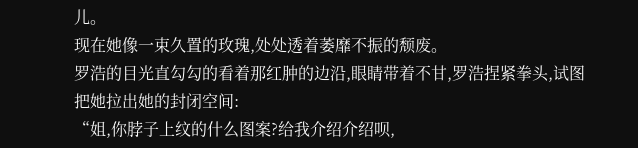儿。
现在她像一束久置的玫瑰,处处透着萎靡不振的颓废。
罗浩的目光直勾勾的看着那红肿的边沿,眼睛带着不甘,罗浩捏紧拳头,试图把她拉出她的封闭空间:
“姐,你脖子上纹的什么图案?给我介绍介绍呗,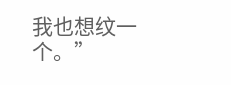我也想纹一个。”